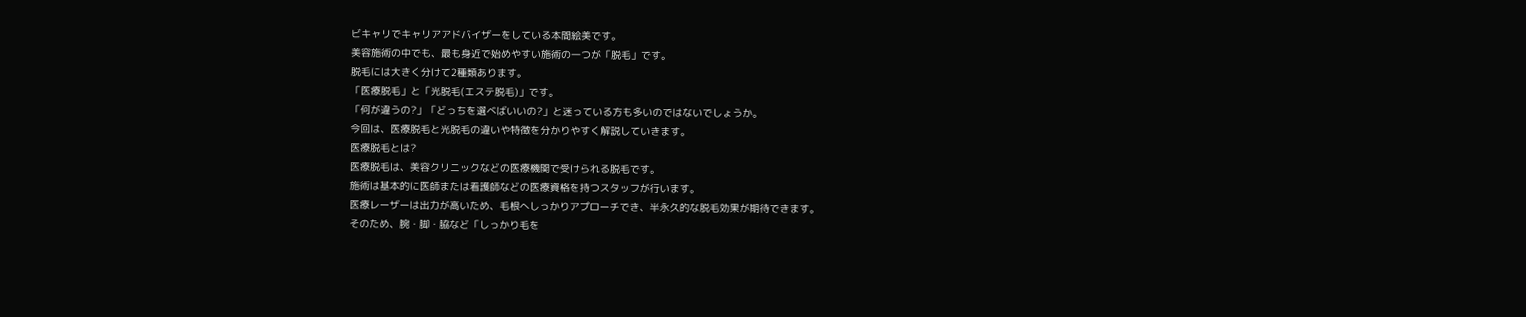ビキャリでキャリアアドバイザーをしている本間絵美です。
美容施術の中でも、最も身近で始めやすい施術の一つが「脱毛」です。
脱毛には大きく分けて2種類あります。
「医療脱毛」と「光脱毛(エステ脱毛)」です。
「何が違うの?」「どっちを選べばいいの?」と迷っている方も多いのではないでしょうか。
今回は、医療脱毛と光脱毛の違いや特徴を分かりやすく解説していきます。
医療脱毛とは?
医療脱毛は、美容クリニックなどの医療機関で受けられる脱毛です。
施術は基本的に医師または看護師などの医療資格を持つスタッフが行います。
医療レーザーは出力が高いため、毛根へしっかりアプローチでき、半永久的な脱毛効果が期待できます。
そのため、腕・脚・脇など「しっかり毛を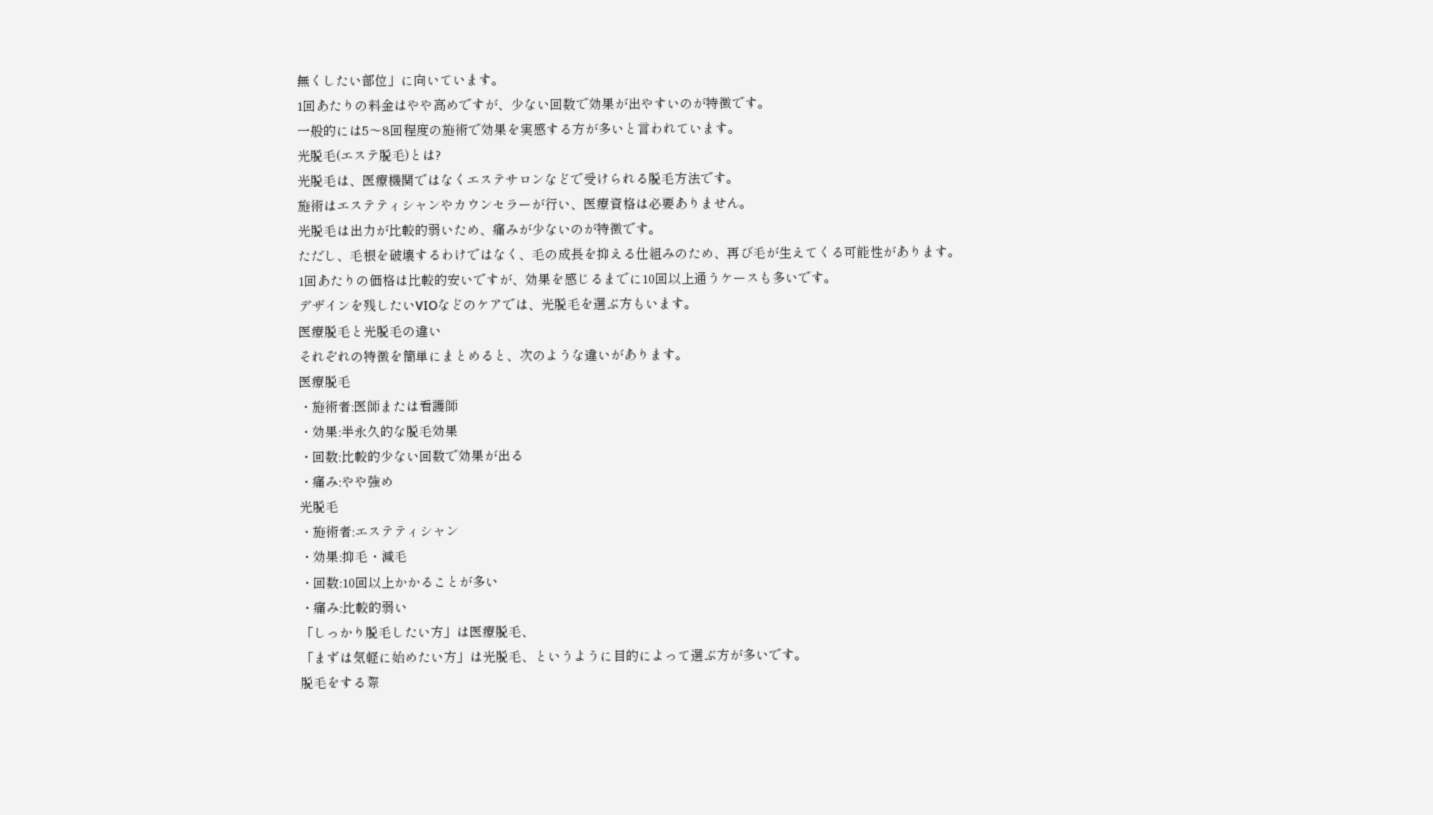無くしたい部位」に向いています。
1回あたりの料金はやや高めですが、少ない回数で効果が出やすいのが特徴です。
一般的には5〜8回程度の施術で効果を実感する方が多いと言われています。
光脱毛(エステ脱毛)とは?
光脱毛は、医療機関ではなくエステサロンなどで受けられる脱毛方法です。
施術はエステティシャンやカウンセラーが行い、医療資格は必要ありません。
光脱毛は出力が比較的弱いため、痛みが少ないのが特徴です。
ただし、毛根を破壊するわけではなく、毛の成長を抑える仕組みのため、再び毛が生えてくる可能性があります。
1回あたりの価格は比較的安いですが、効果を感じるまでに10回以上通うケースも多いです。
デザインを残したいVIOなどのケアでは、光脱毛を選ぶ方もいます。
医療脱毛と光脱毛の違い
それぞれの特徴を簡単にまとめると、次のような違いがあります。
医療脱毛
・施術者:医師または看護師
・効果:半永久的な脱毛効果
・回数:比較的少ない回数で効果が出る
・痛み:やや強め
光脱毛
・施術者:エステティシャン
・効果:抑毛・減毛
・回数:10回以上かかることが多い
・痛み:比較的弱い
「しっかり脱毛したい方」は医療脱毛、
「まずは気軽に始めたい方」は光脱毛、というように目的によって選ぶ方が多いです。
脱毛をする際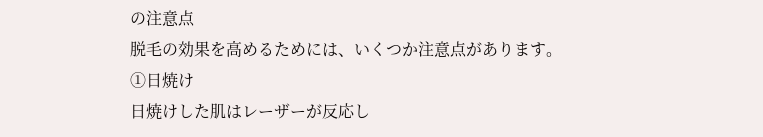の注意点
脱毛の効果を高めるためには、いくつか注意点があります。
①日焼け
日焼けした肌はレーザーが反応し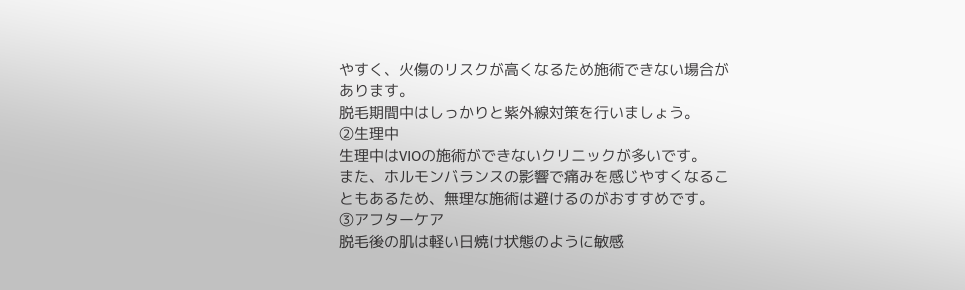やすく、火傷のリスクが高くなるため施術できない場合があります。
脱毛期間中はしっかりと紫外線対策を行いましょう。
②生理中
生理中はVIOの施術ができないクリニックが多いです。
また、ホルモンバランスの影響で痛みを感じやすくなることもあるため、無理な施術は避けるのがおすすめです。
③アフターケア
脱毛後の肌は軽い日焼け状態のように敏感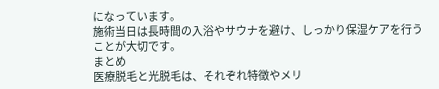になっています。
施術当日は長時間の入浴やサウナを避け、しっかり保湿ケアを行うことが大切です。
まとめ
医療脱毛と光脱毛は、それぞれ特徴やメリ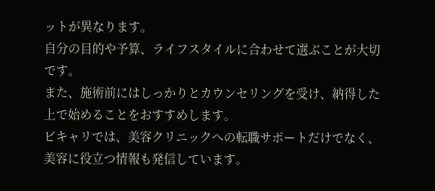ットが異なります。
自分の目的や予算、ライフスタイルに合わせて選ぶことが大切です。
また、施術前にはしっかりとカウンセリングを受け、納得した上で始めることをおすすめします。
ビキャリでは、美容クリニックへの転職サポートだけでなく、美容に役立つ情報も発信しています。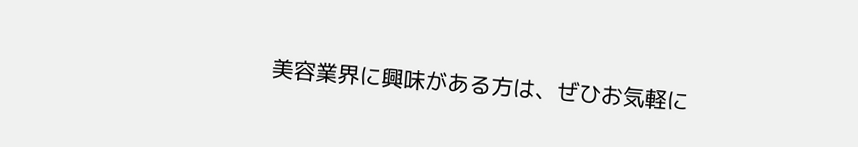美容業界に興味がある方は、ぜひお気軽に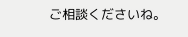ご相談くださいね。